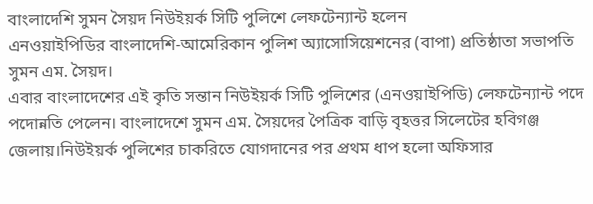বাংলাদেশি সুমন সৈয়দ নিউইয়র্ক সিটি পুলিশে লেফটেন্যান্ট হলেন
এনওয়াইপিডির বাংলাদেশি-আমেরিকান পুলিশ অ্যাসোসিয়েশনের (বাপা) প্রতিষ্ঠাতা সভাপতি সুমন এম. সৈয়দ।
এবার বাংলাদেশের এই কৃতি সন্তান নিউইয়র্ক সিটি পুলিশের (এনওয়াইপিডি) লেফটেন্যান্ট পদে পদোন্নতি পেলেন। বাংলাদেশে সুমন এম. সৈয়দের পৈত্রিক বাড়ি বৃহত্তর সিলেটের হবিগঞ্জ জেলায়।নিউইয়র্ক পুলিশের চাকরিতে যোগদানের পর প্রথম ধাপ হলো অফিসার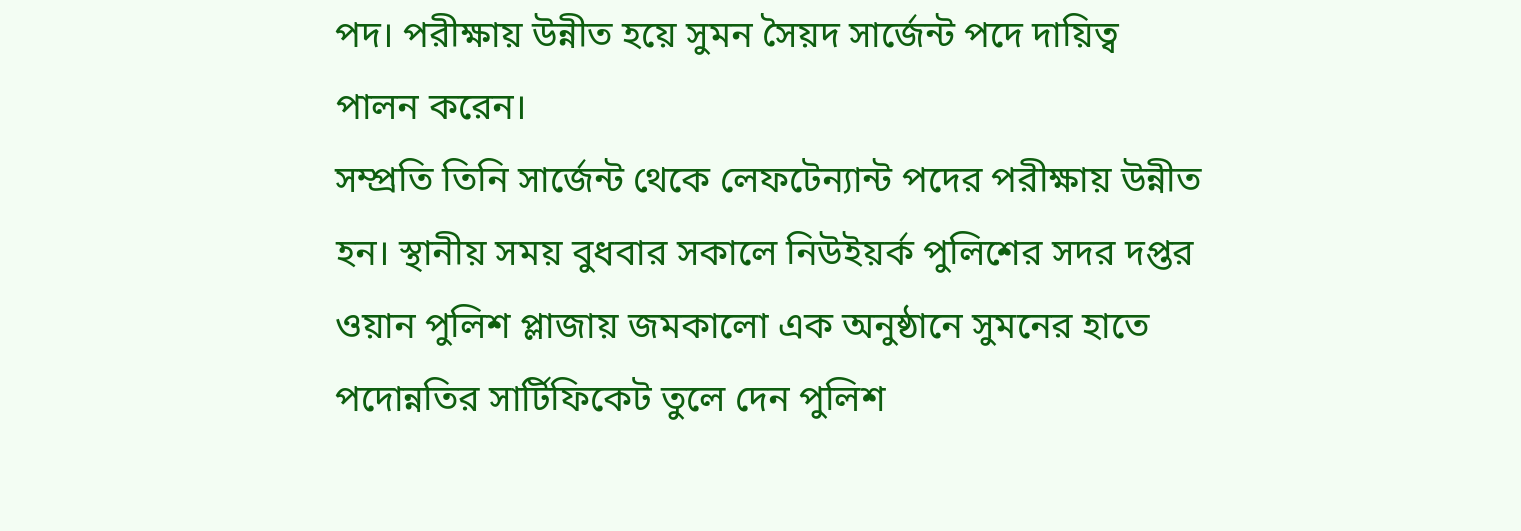পদ। পরীক্ষায় উন্নীত হয়ে সুমন সৈয়দ সার্জেন্ট পদে দায়িত্ব পালন করেন।
সম্প্রতি তিনি সার্জেন্ট থেকে লেফটেন্যান্ট পদের পরীক্ষায় উন্নীত হন। স্থানীয় সময় বুধবার সকালে নিউইয়র্ক পুলিশের সদর দপ্তর ওয়ান পুলিশ প্লাজায় জমকালো এক অনুষ্ঠানে সুমনের হাতে পদোন্নতির সার্টিফিকেট তুলে দেন পুলিশ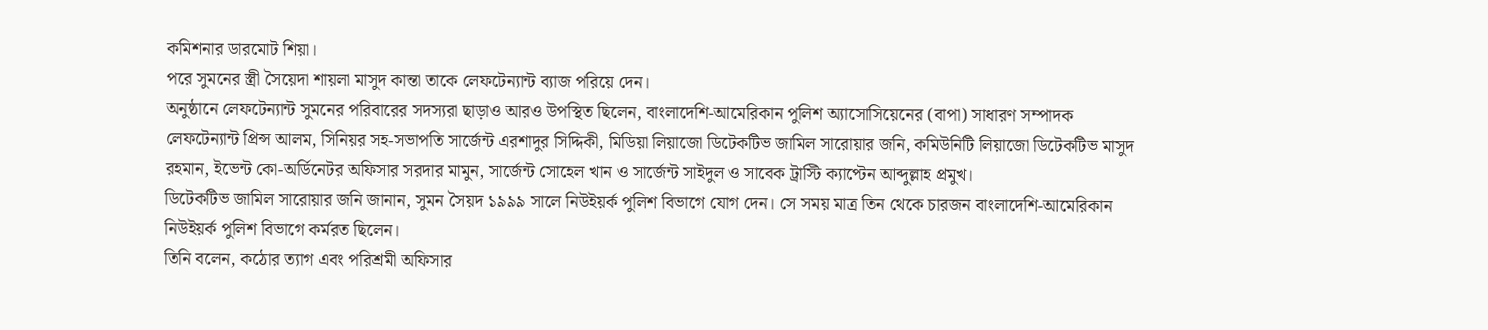কমিশনার ডারমোট শিয়া।
পরে সুমনের স্ত্রী সৈয়েদা শায়লা মাসুদ কান্তা তাকে লেফটেন্যান্ট ব্যাজ পরিয়ে দেন।
অনুষ্ঠানে লেফটেন্যান্ট সুমনের পরিবারের সদস্যরা ছাড়াও আরও উপস্থিত ছিলেন, বাংলাদেশি-আমেরিকান পুলিশ অ্যাসোসিয়েনের (বাপা) সাধারণ সম্পাদক লেফটেন্যান্ট প্রিন্স আলম, সিনিয়র সহ-সভাপতি সার্জেন্ট এরশাদুর সিদ্দিকী, মিডিয়া লিয়াজো ডিটেকটিভ জামিল সারোয়ার জনি, কমিউনিটি লিয়াজো ডিটেকটিভ মাসুদ রহমান, ইভেন্ট কো-অর্ডিনেটর অফিসার সরদার মামুন, সার্জেন্ট সোহেল খান ও সার্জেন্ট সাইদুল ও সাবেক ট্রাস্টি ক্যাপ্টেন আব্দুল্লাহ প্রমুখ।
ডিটেকটিভ জামিল সারোয়ার জনি জানান, সুমন সৈয়দ ১৯৯৯ সালে নিউইয়র্ক পুলিশ বিভাগে যোগ দেন। সে সময় মাত্র তিন থেকে চারজন বাংলাদেশি-আমেরিকান নিউইয়র্ক পুলিশ বিভাগে কর্মরত ছিলেন।
তিনি বলেন, কঠোর ত্যাগ এবং পরিশ্রমী অফিসার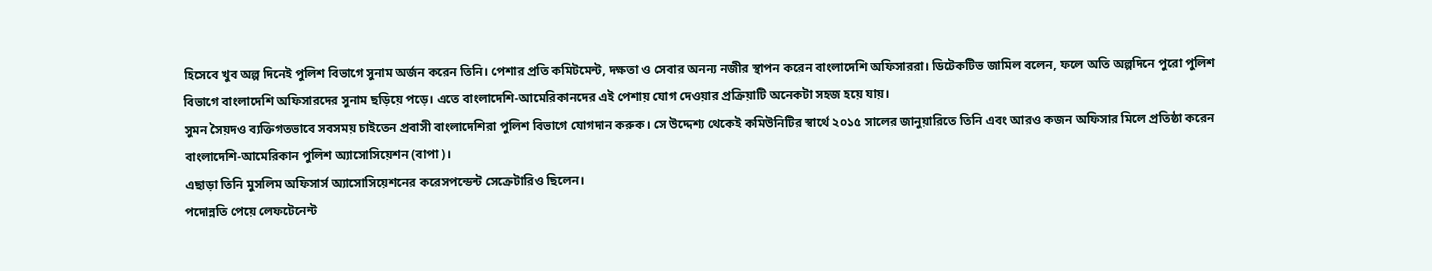হিসেবে খুব অল্প দিনেই পুলিশ বিভাগে সুনাম অর্জন করেন তিনি। পেশার প্রতি কমিটমেন্ট, দক্ষতা ও সেবার অনন্য নজীর স্থাপন করেন বাংলাদেশি অফিসাররা। ডিটেকটিভ জামিল বলেন, ফলে অতি অল্পদিনে পুরো পুলিশ বিভাগে বাংলাদেশি অফিসারদের সুনাম ছড়িয়ে পড়ে। এতে বাংলাদেশি-আমেরিকানদের এই পেশায় যোগ দেওয়ার প্রক্রিয়াটি অনেকটা সহজ হয়ে যায়।
সুমন সৈয়দও ব্যক্তিগতভাবে সবসময় চাইতেন প্রবাসী বাংলাদেশিরা পুলিশ বিভাগে যোগদান করুক। সে উদ্দেশ্য থেকেই কমিউনিটির স্বার্থে ২০১৫ সালের জানুয়ারিতে তিনি এবং আরও কজন অফিসার মিলে প্রতিষ্ঠা করেন বাংলাদেশি-আমেরিকান পুলিশ অ্যাসোসিয়েশন (বাপা)।
এছাড়া তিনি মুসলিম অফিসার্স অ্যাসোসিয়েশনের করেসপন্ডেন্ট সেক্রেটারিও ছিলেন।
পদোন্নতি পেয়ে লেফটেনেন্ট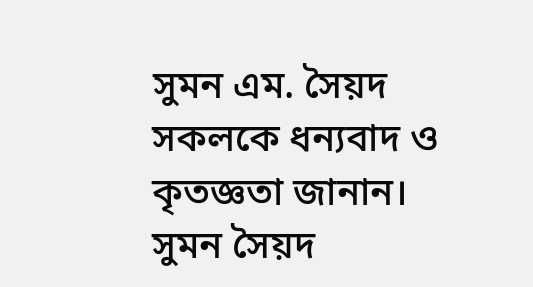সুমন এম. সৈয়দ সকলকে ধন্যবাদ ও কৃতজ্ঞতা জানান।
সুমন সৈয়দ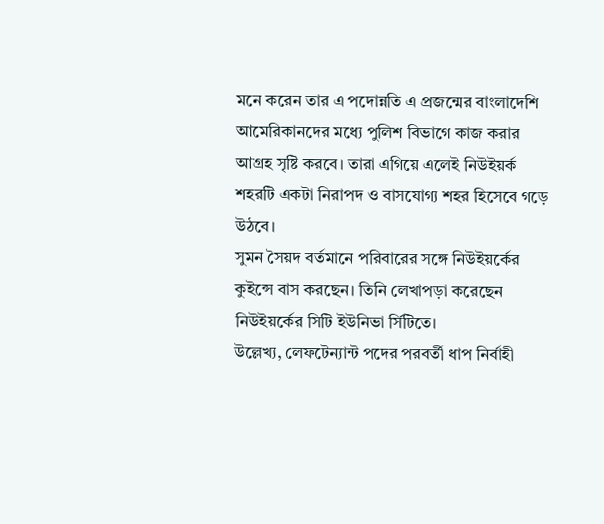মনে করেন তার এ পদোন্নতি এ প্রজন্মের বাংলাদেশি আমেরিকানদের মধ্যে পুলিশ বিভাগে কাজ করার আগ্রহ সৃষ্টি করবে। তারা এগিয়ে এলেই নিউইয়র্ক শহরটি একটা নিরাপদ ও বাসযোগ্য শহর হিসেবে গড়ে উঠবে।
সুমন সৈয়দ বর্তমানে পরিবারের সঙ্গে নিউইয়র্কের কুইন্সে বাস করছেন। তিনি লেখাপড়া করেছেন নিউইয়র্কের সিটি ইউনিভা র্সিটিতে।
উল্লেখ্য, লেফটেন্যান্ট পদের পরবর্তী ধাপ নির্বাহী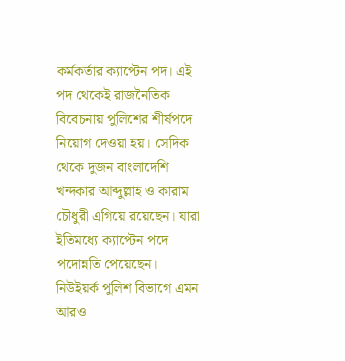কর্মকর্তার ক্যাপ্টেন পদ। এই পদ থেকেই রাজনৈতিক বিবেচনায় পুলিশের শীর্ষপদে নিয়োগ দেওয়া হয়। সেদিক থেকে দুজন বাংলাদেশি খন্দকার আব্দুল্লাহ ও কারাম চৌধুরী এগিয়ে রয়েছেন। যারা ইতিমধ্যে ক্যাপ্টেন পদে পদোন্নতি পেয়েছেন।
নিউইয়র্ক পুলিশ বিভাগে এমন আরও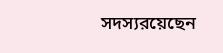সদস্যরয়েছেন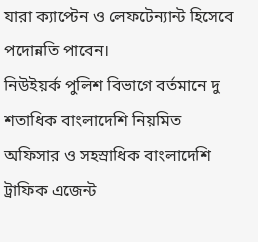যারা ক্যাপ্টেন ও লেফটেন্যান্ট হিসেবে পদোন্নতি পাবেন।
নিউইয়র্ক পুলিশ বিভাগে বর্তমানে দু শতাধিক বাংলাদেশি নিয়মিত অফিসার ও সহস্রাধিক বাংলাদেশি ট্রাফিক এজেন্ট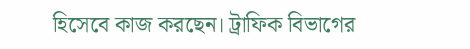হিসেবে কাজ করছেন। ট্রাফিক বিভাগের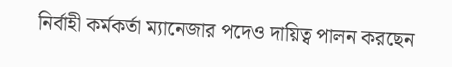নির্বাহী কর্মকর্তা ম্যানেজার পদেও দায়িত্ব পালন করছেন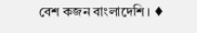বেশ কজন বাংলাদেশি। ♦